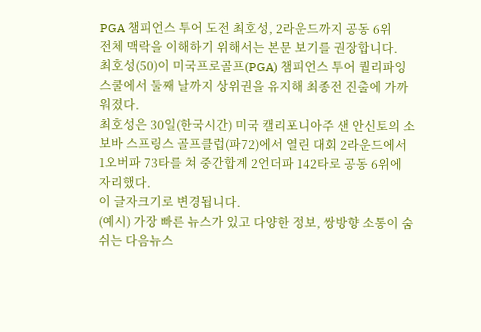PGA 챔피언스 투어 도전 최호성, 2라운드까지 공동 6위
전체 맥락을 이해하기 위해서는 본문 보기를 권장합니다.
최호성(50)이 미국프로골프(PGA) 챔피언스 투어 퀄리파잉 스쿨에서 둘째 날까지 상위권을 유지해 최종전 진출에 가까워졌다.
최호성은 30일(한국시간) 미국 캘리포니아주 샌 안신토의 소보바 스프링스 골프클럽(파72)에서 열린 대회 2라운드에서 1오버파 73타를 쳐 중간합계 2언더파 142타로 공동 6위에 자리했다.
이 글자크기로 변경됩니다.
(예시) 가장 빠른 뉴스가 있고 다양한 정보, 쌍방향 소통이 숨쉬는 다음뉴스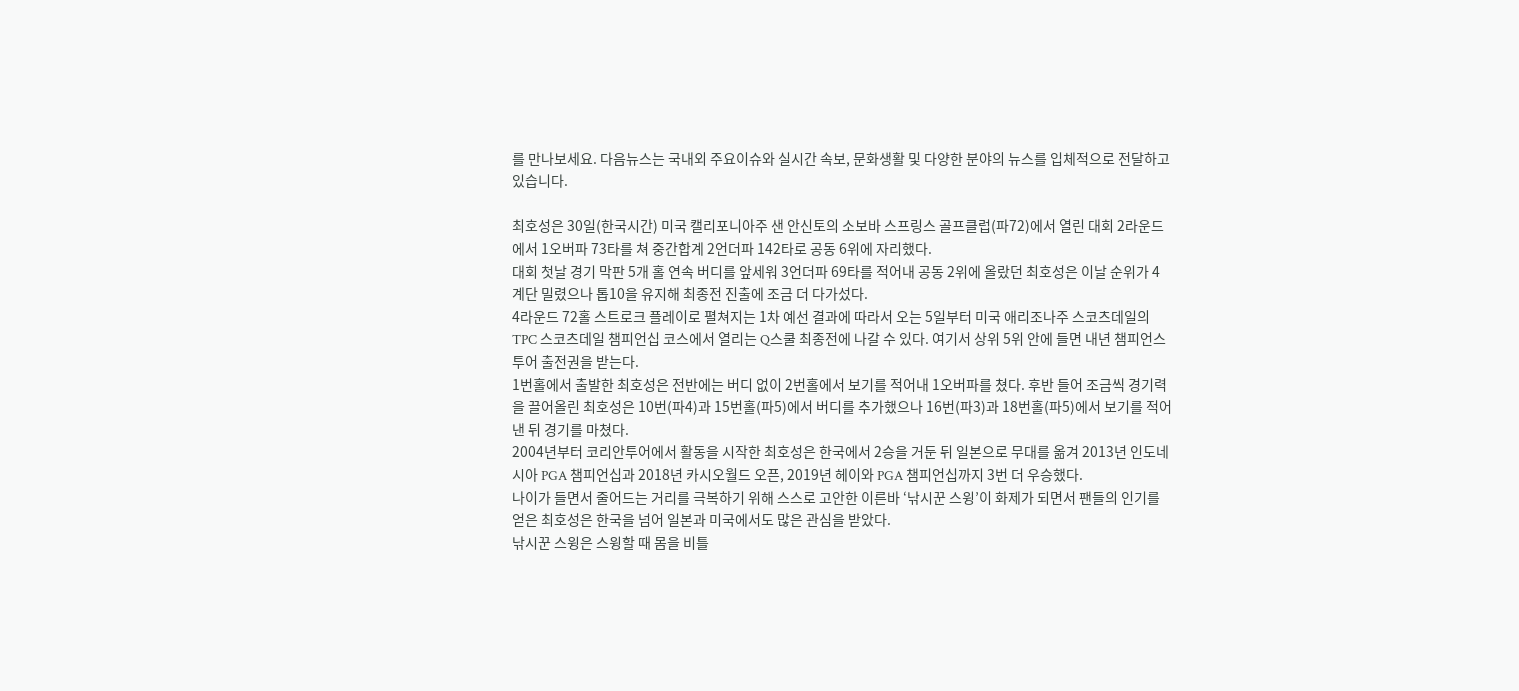를 만나보세요. 다음뉴스는 국내외 주요이슈와 실시간 속보, 문화생활 및 다양한 분야의 뉴스를 입체적으로 전달하고 있습니다.

최호성은 30일(한국시간) 미국 캘리포니아주 샌 안신토의 소보바 스프링스 골프클럽(파72)에서 열린 대회 2라운드에서 1오버파 73타를 쳐 중간합계 2언더파 142타로 공동 6위에 자리했다.
대회 첫날 경기 막판 5개 홀 연속 버디를 앞세워 3언더파 69타를 적어내 공동 2위에 올랐던 최호성은 이날 순위가 4계단 밀렸으나 톱10을 유지해 최종전 진출에 조금 더 다가섰다.
4라운드 72홀 스트로크 플레이로 펼쳐지는 1차 예선 결과에 따라서 오는 5일부터 미국 애리조나주 스코츠데일의 TPC 스코츠데일 챔피언십 코스에서 열리는 Q스쿨 최종전에 나갈 수 있다. 여기서 상위 5위 안에 들면 내년 챔피언스 투어 출전권을 받는다.
1번홀에서 출발한 최호성은 전반에는 버디 없이 2번홀에서 보기를 적어내 1오버파를 쳤다. 후반 들어 조금씩 경기력을 끌어올린 최호성은 10번(파4)과 15번홀(파5)에서 버디를 추가했으나 16번(파3)과 18번홀(파5)에서 보기를 적어낸 뒤 경기를 마쳤다.
2004년부터 코리안투어에서 활동을 시작한 최호성은 한국에서 2승을 거둔 뒤 일본으로 무대를 옮겨 2013년 인도네시아 PGA 챔피언십과 2018년 카시오월드 오픈, 2019년 헤이와 PGA 챔피언십까지 3번 더 우승했다.
나이가 들면서 줄어드는 거리를 극복하기 위해 스스로 고안한 이른바 ‘낚시꾼 스윙’이 화제가 되면서 팬들의 인기를 얻은 최호성은 한국을 넘어 일본과 미국에서도 많은 관심을 받았다.
낚시꾼 스윙은 스윙할 때 몸을 비틀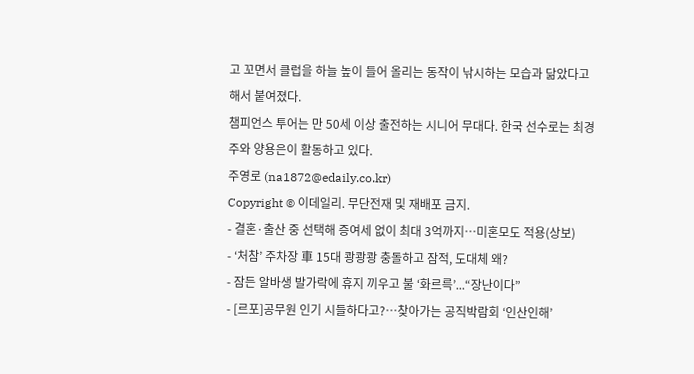고 꼬면서 클럽을 하늘 높이 들어 올리는 동작이 낚시하는 모습과 닮았다고 해서 붙여졌다.
챔피언스 투어는 만 50세 이상 출전하는 시니어 무대다. 한국 선수로는 최경주와 양용은이 활동하고 있다.
주영로 (na1872@edaily.co.kr)
Copyright © 이데일리. 무단전재 및 재배포 금지.
- 결혼·출산 중 선택해 증여세 없이 최대 3억까지…미혼모도 적용(상보)
- ‘처참’ 주차장 車 15대 쾅쾅쾅 충돌하고 잠적, 도대체 왜?
- 잠든 알바생 발가락에 휴지 끼우고 불 ‘화르륵’...“장난이다”
- [르포]공무원 인기 시들하다고?…찾아가는 공직박람회 ‘인산인해’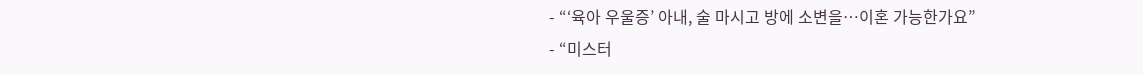- “‘육아 우울증’ 아내, 술 마시고 방에 소변을…이혼 가능한가요”
- “미스터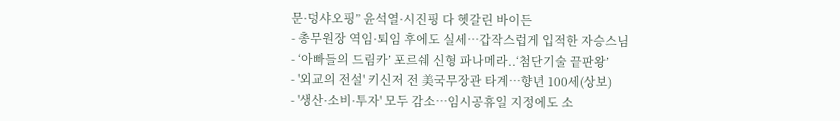문·덩샤오핑” 윤석열·시진핑 다 헷갈린 바이든
- 총무원장 역임·퇴임 후에도 실세…갑작스럽게 입적한 자승스님
- ‘아빠들의 드림카’ 포르쉐 신형 파나메라..‘첨단기술 끝판왕’
- '외교의 전설' 키신저 전 美국무장관 타계…향년 100세(상보)
- '생산·소비·투자' 모두 감소…임시공휴일 지정에도 소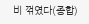비 꺾였다(종합)